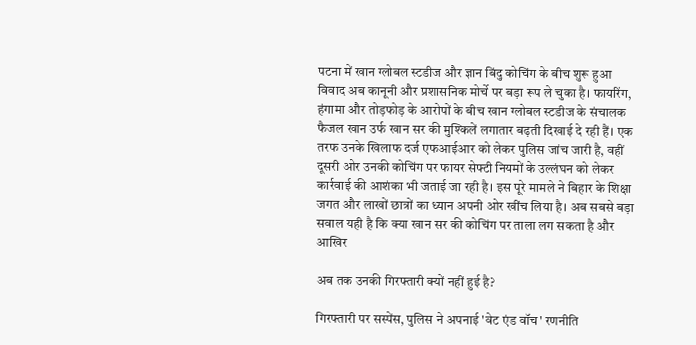पटना में खान ग्लोबल स्टडीज और ज्ञान बिंदु कोचिंग के बीच शुरू हुआ विवाद अब कानूनी और प्रशासनिक मोर्चे पर बड़ा रूप ले चुका है। फायरिंग, हंगामा और तोड़फोड़ के आरोपों के बीच खान ग्लोबल स्टडीज के संचालक फैजल खान उर्फ खान सर की मुश्किलें लगातार बढ़ती दिखाई दे रही हैं। एक तरफ उनके खिलाफ दर्ज एफआईआर को लेकर पुलिस जांच जारी है, वहीं दूसरी ओर उनकी कोचिंग पर फायर सेफ्टी नियमों के उल्लंघन को लेकर कार्रवाई की आशंका भी जताई जा रही है। इस पूरे मामले ने बिहार के शिक्षा जगत और लाखों छात्रों का ध्यान अपनी ओर खींच लिया है। अब सबसे बड़ा सवाल यही है कि क्या खान सर की कोचिंग पर ताला लग सकता है और आखिर

अब तक उनकी गिरफ्तारी क्यों नहीं हुई है?

गिरफ्तारी पर सस्पेंस, पुलिस ने अपनाई 'वेट एंड वॉच' रणनीति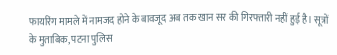फायरिंग मामले में नामजद होने के बावजूद अब तक खान सर की गिरफ्तारी नहीं हुई है। सूत्रों के मुताबिक, पटना पुलिस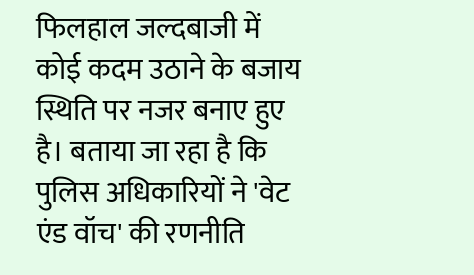फिलहाल जल्दबाजी में कोई कदम उठाने के बजाय स्थिति पर नजर बनाए हुए है। बताया जा रहा है कि पुलिस अधिकारियों ने 'वेट एंड वॉच' की रणनीति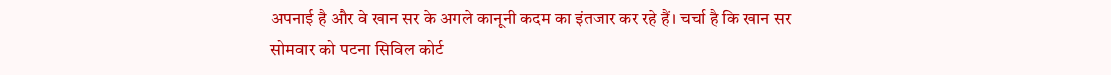अपनाई है और वे खान सर के अगले कानूनी कदम का इंतजार कर रहे हैं। चर्चा है कि खान सर सोमवार को पटना सिविल कोर्ट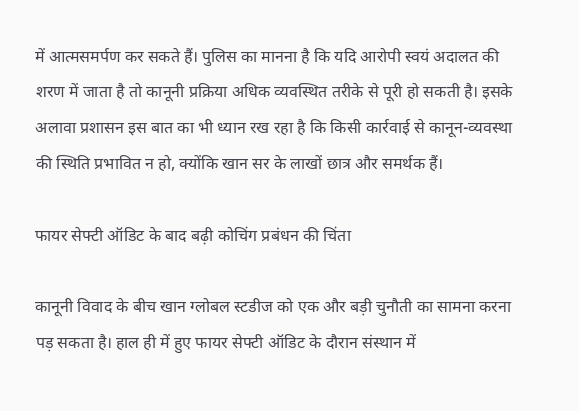में आत्मसमर्पण कर सकते हैं। पुलिस का मानना है कि यदि आरोपी स्वयं अदालत की शरण में जाता है तो कानूनी प्रक्रिया अधिक व्यवस्थित तरीके से पूरी हो सकती है। इसके अलावा प्रशासन इस बात का भी ध्यान रख रहा है कि किसी कार्रवाई से कानून-व्यवस्था की स्थिति प्रभावित न हो, क्योंकि खान सर के लाखों छात्र और समर्थक हैं।

फायर सेफ्टी ऑडिट के बाद बढ़ी कोचिंग प्रबंधन की चिंता

कानूनी विवाद के बीच खान ग्लोबल स्टडीज को एक और बड़ी चुनौती का सामना करना पड़ सकता है। हाल ही में हुए फायर सेफ्टी ऑडिट के दौरान संस्थान में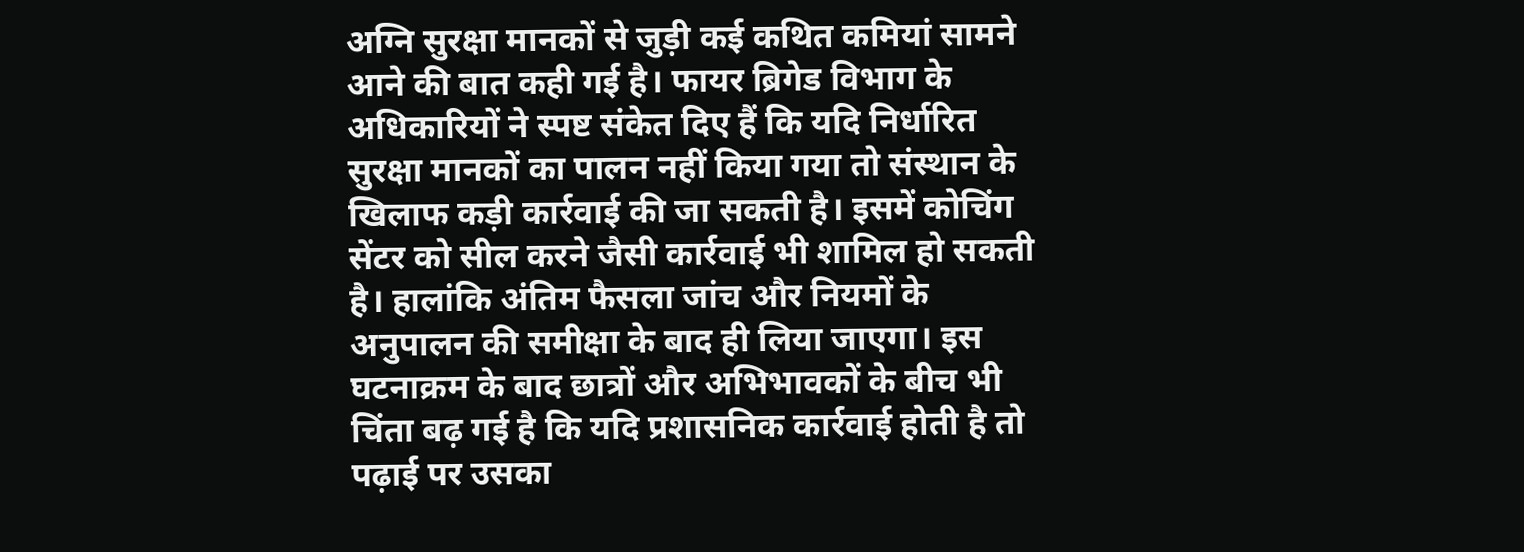अग्नि सुरक्षा मानकों से जुड़ी कई कथित कमियां सामने आने की बात कही गई है। फायर ब्रिगेड विभाग के अधिकारियों ने स्पष्ट संकेत दिए हैं कि यदि निर्धारित सुरक्षा मानकों का पालन नहीं किया गया तो संस्थान के खिलाफ कड़ी कार्रवाई की जा सकती है। इसमें कोचिंग सेंटर को सील करने जैसी कार्रवाई भी शामिल हो सकती है। हालांकि अंतिम फैसला जांच और नियमों के अनुपालन की समीक्षा के बाद ही लिया जाएगा। इस घटनाक्रम के बाद छात्रों और अभिभावकों के बीच भी चिंता बढ़ गई है कि यदि प्रशासनिक कार्रवाई होती है तो पढ़ाई पर उसका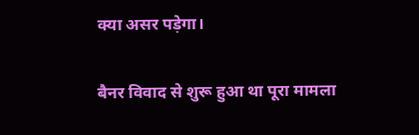क्या असर पड़ेगा।

बैनर विवाद से शुरू हुआ था पूरा मामला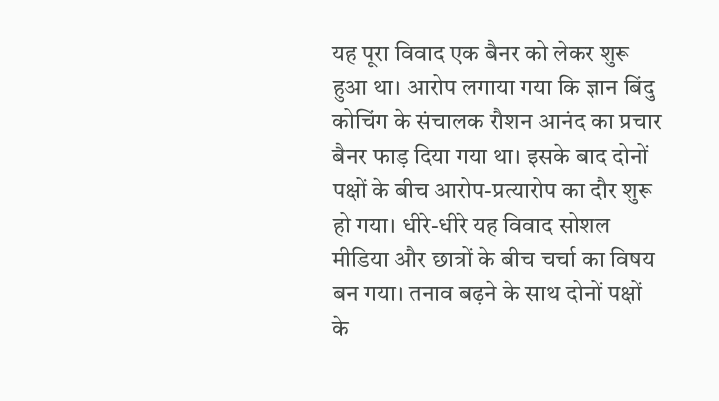यह पूरा विवाद एक बैनर को लेकर शुरू हुआ था। आरोप लगाया गया कि ज्ञान बिंदु कोचिंग के संचालक रौशन आनंद का प्रचार बैनर फाड़ दिया गया था। इसके बाद दोनों पक्षों के बीच आरोप-प्रत्यारोप का दौर शुरू हो गया। धीरे-धीरे यह विवाद सोशल मीडिया और छात्रों के बीच चर्चा का विषय बन गया। तनाव बढ़ने के साथ दोनों पक्षों के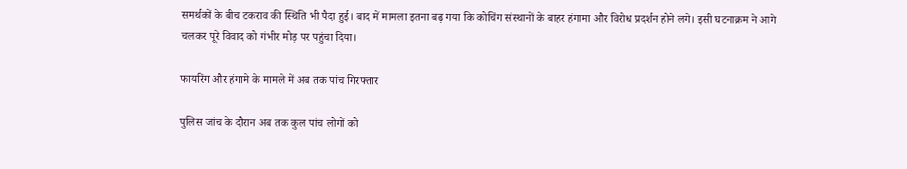समर्थकों के बीच टकराव की स्थिति भी पैदा हुई। बाद में मामला इतना बढ़ गया कि कोचिंग संस्थानों के बाहर हंगामा और विरोध प्रदर्शन होने लगे। इसी घटनाक्रम ने आगे चलकर पूरे विवाद को गंभीर मोड़ पर पहुंचा दिया।

फायरिंग और हंगामे के मामले में अब तक पांच गिरफ्तार

पुलिस जांच के दौरान अब तक कुल पांच लोगों को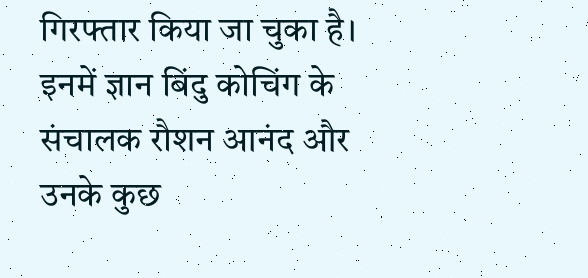गिरफ्तार किया जा चुका है। इनमें ज्ञान बिंदु कोचिंग के संचालक रौशन आनंद और उनके कुछ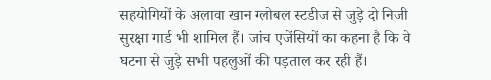सहयोगियों के अलावा खान ग्लोबल स्टडीज से जुड़े दो निजी सुरक्षा गार्ड भी शामिल हैं। जांच एजेंसियों का कहना है कि वे घटना से जुड़े सभी पहलुओं की पड़ताल कर रही हैं।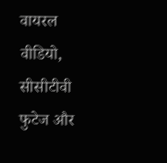वायरल वीडियो, सीसीटीवी फुटेज और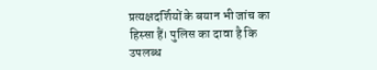प्रत्यक्षदर्शियों के बयान भी जांच का हिस्सा हैं। पुलिस का दावा है कि उपलब्ध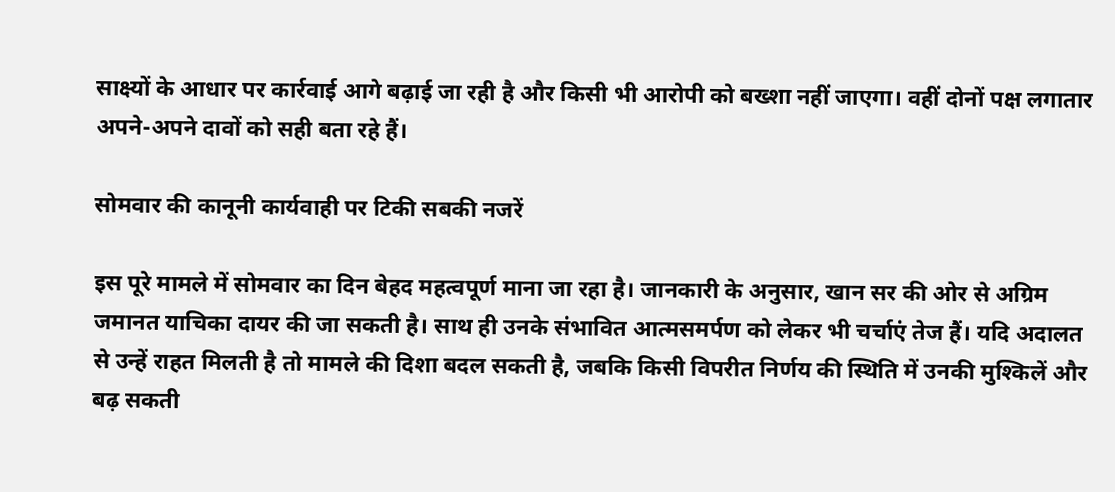साक्ष्यों के आधार पर कार्रवाई आगे बढ़ाई जा रही है और किसी भी आरोपी को बख्शा नहीं जाएगा। वहीं दोनों पक्ष लगातार अपने-अपने दावों को सही बता रहे हैं।

सोमवार की कानूनी कार्यवाही पर टिकी सबकी नजरें

इस पूरे मामले में सोमवार का दिन बेहद महत्वपूर्ण माना जा रहा है। जानकारी के अनुसार, खान सर की ओर से अग्रिम जमानत याचिका दायर की जा सकती है। साथ ही उनके संभावित आत्मसमर्पण को लेकर भी चर्चाएं तेज हैं। यदि अदालत से उन्हें राहत मिलती है तो मामले की दिशा बदल सकती है, जबकि किसी विपरीत निर्णय की स्थिति में उनकी मुश्किलें और बढ़ सकती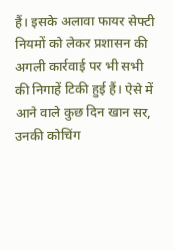हैं। इसके अलावा फायर सेफ्टी नियमों को लेकर प्रशासन की अगली कार्रवाई पर भी सभी की निगाहें टिकी हुई हैं। ऐसे में आने वाले कुछ दिन खान सर, उनकी कोचिंग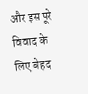और इस पूरे विवाद के लिए बेहद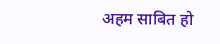अहम साबित हो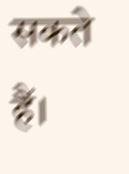सकते हैं।